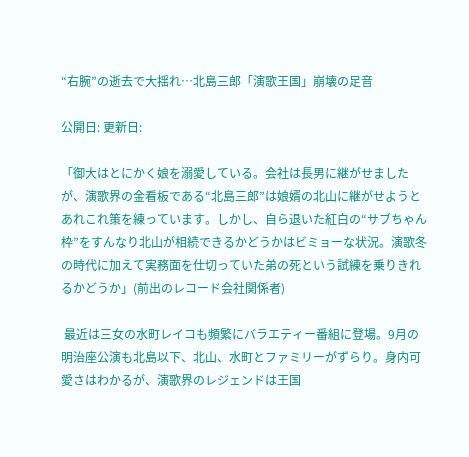“右腕”の逝去で大揺れ…北島三郎「演歌王国」崩壊の足音

公開日: 更新日:

「御大はとにかく娘を溺愛している。会社は長男に継がせましたが、演歌界の金看板である“北島三郎”は娘婿の北山に継がせようとあれこれ策を練っています。しかし、自ら退いた紅白の“サブちゃん枠”をすんなり北山が相続できるかどうかはビミョーな状況。演歌冬の時代に加えて実務面を仕切っていた弟の死という試練を乗りきれるかどうか」(前出のレコード会社関係者)

 最近は三女の水町レイコも頻繁にバラエティー番組に登場。9月の明治座公演も北島以下、北山、水町とファミリーがずらり。身内可愛さはわかるが、演歌界のレジェンドは王国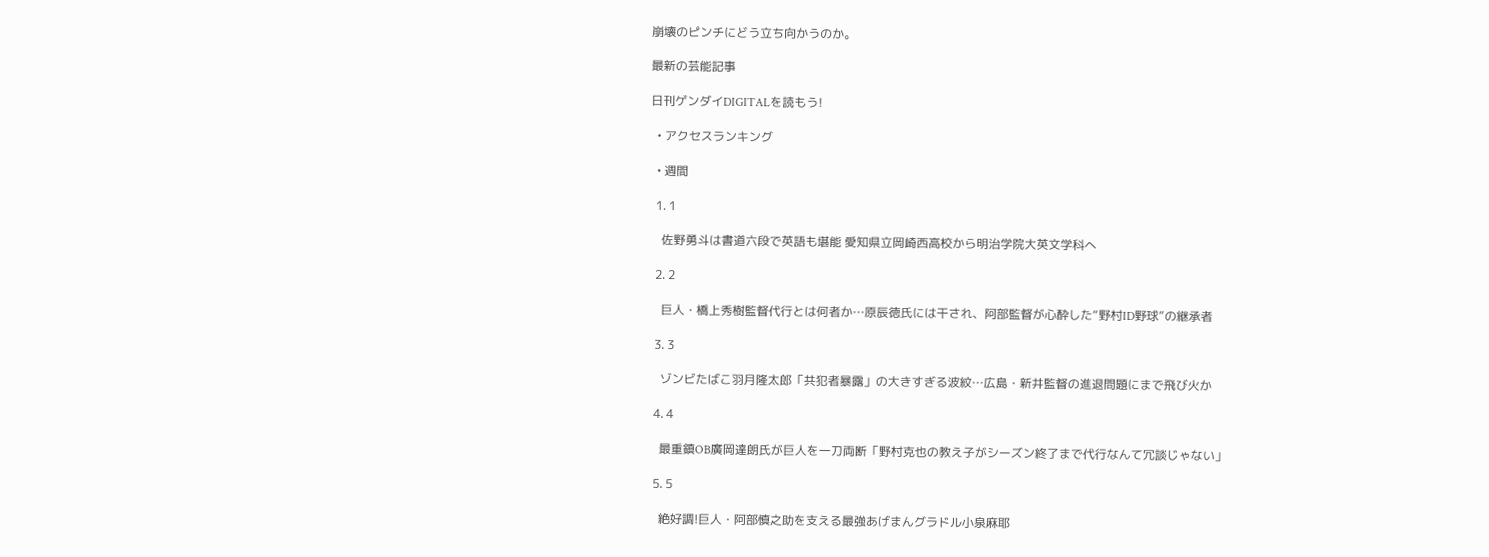崩壊のピンチにどう立ち向かうのか。

最新の芸能記事

日刊ゲンダイDIGITALを読もう!

  • アクセスランキング

  • 週間

  1. 1

    佐野勇斗は書道六段で英語も堪能 愛知県立岡崎西高校から明治学院大英文学科へ

  2. 2

    巨人・橋上秀樹監督代行とは何者か…原辰徳氏には干され、阿部監督が心酔した“野村ID野球”の継承者

  3. 3

    ゾンビたばこ羽月隆太郎「共犯者暴露」の大きすぎる波紋…広島・新井監督の進退問題にまで飛び火か

  4. 4

    最重鎮OB廣岡達朗氏が巨人を一刀両断「野村克也の教え子がシーズン終了まで代行なんて冗談じゃない」

  5. 5

    絶好調!巨人・阿部慎之助を支える最強あげまんグラドル小泉麻耶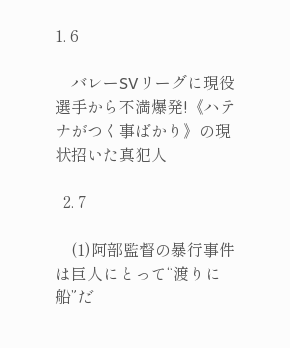1. 6

    バレーSVリーグに現役選手から不満爆発!《ハテナがつく事ばかり》の現状招いた真犯人

  2. 7

    (1)阿部監督の暴行事件は巨人にとって“渡りに船”だ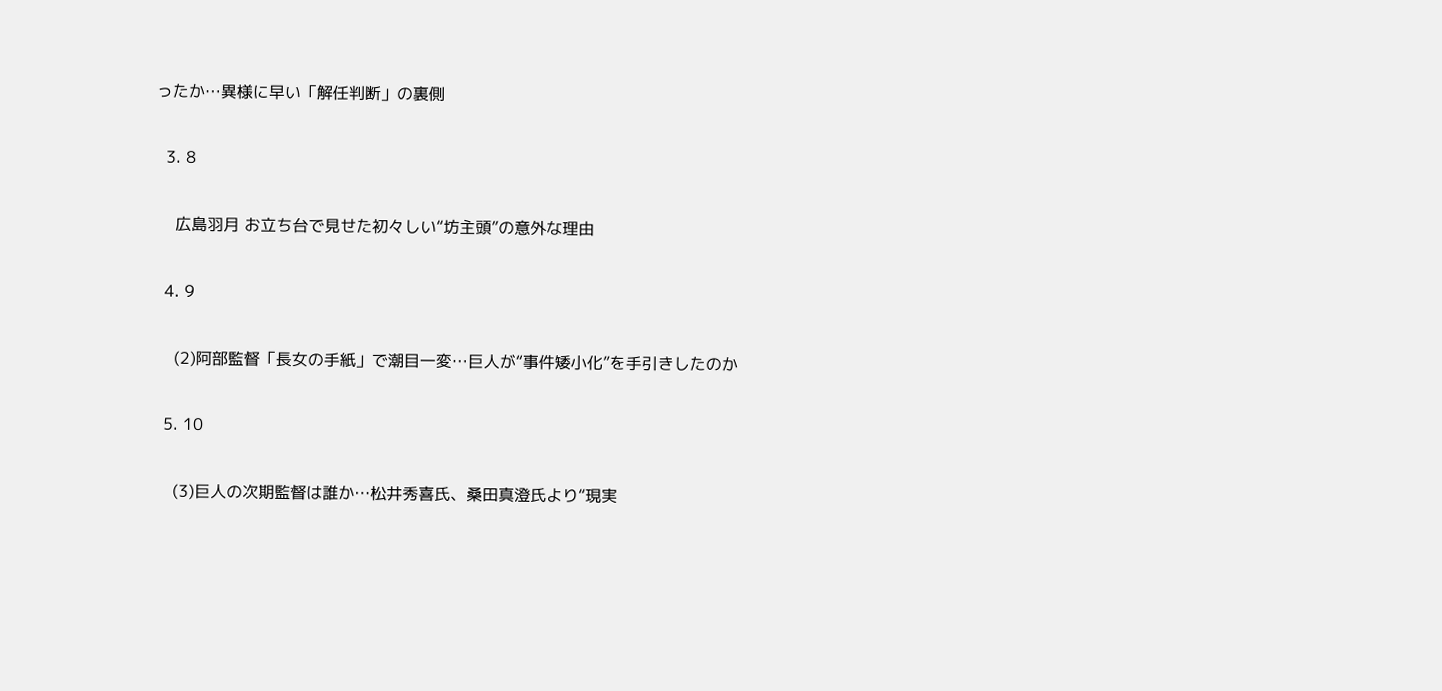ったか…異様に早い「解任判断」の裏側

  3. 8

    広島羽月 お立ち台で見せた初々しい“坊主頭”の意外な理由

  4. 9

    (2)阿部監督「長女の手紙」で潮目一変…巨人が“事件矮小化”を手引きしたのか

  5. 10

    (3)巨人の次期監督は誰か…松井秀喜氏、桑田真澄氏より“現実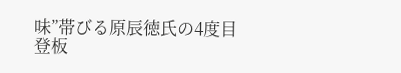味”帯びる原辰徳氏の4度目登板